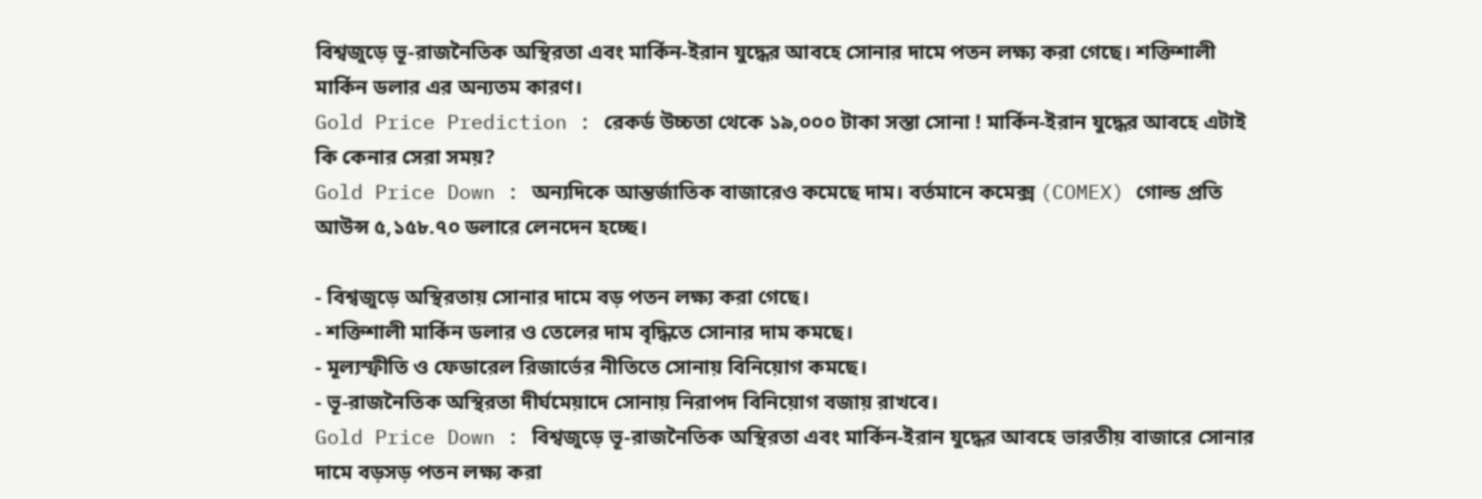বিশ্বজুড়ে ভূ-রাজনৈতিক অস্থিরতা এবং মার্কিন-ইরান যুদ্ধের আবহে সোনার দামে পতন লক্ষ্য করা গেছে। শক্তিশালী মার্কিন ডলার এর অন্যতম কারণ।
Gold Price Prediction : রেকর্ড উচ্চতা থেকে ১৯,০০০ টাকা সস্তা সোনা ! মার্কিন-ইরান যুদ্ধের আবহে এটাই কি কেনার সেরা সময়?
Gold Price Down : অন্যদিকে আন্তর্জাতিক বাজারেও কমেছে দাম। বর্তমানে কমেক্স (COMEX) গোল্ড প্রতি আউন্স ৫,১৫৮.৭০ ডলারে লেনদেন হচ্ছে।

- বিশ্বজুড়ে অস্থিরতায় সোনার দামে বড় পতন লক্ষ্য করা গেছে।
- শক্তিশালী মার্কিন ডলার ও তেলের দাম বৃদ্ধিতে সোনার দাম কমছে।
- মূল্যস্ফীতি ও ফেডারেল রিজার্ভের নীতিতে সোনায় বিনিয়োগ কমছে।
- ভূ-রাজনৈতিক অস্থিরতা দীর্ঘমেয়াদে সোনায় নিরাপদ বিনিয়োগ বজায় রাখবে।
Gold Price Down : বিশ্বজুড়ে ভূ-রাজনৈতিক অস্থিরতা এবং মার্কিন-ইরান যুদ্ধের আবহে ভারতীয় বাজারে সোনার দামে বড়সড় পতন লক্ষ্য করা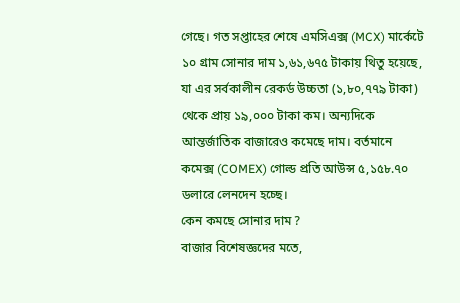গেছে। গত সপ্তাহের শেষে এমসিএক্স (MCX) মার্কেটে ১০ গ্রাম সোনার দাম ১,৬১,৬৭৫ টাকায় থিতু হয়েছে, যা এর সর্বকালীন রেকর্ড উচ্চতা (১,৮০,৭৭৯ টাকা) থেকে প্রায় ১৯,০০০ টাকা কম। অন্যদিকে আন্তর্জাতিক বাজারেও কমেছে দাম। বর্তমানে কমেক্স (COMEX) গোল্ড প্রতি আউন্স ৫,১৫৮.৭০ ডলারে লেনদেন হচ্ছে।
কেন কমছে সোনার দাম ?
বাজার বিশেষজ্ঞদের মতে,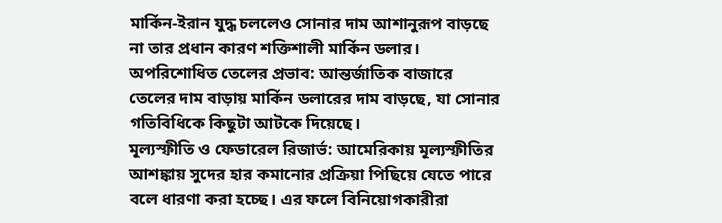মার্কিন-ইরান যুদ্ধ চললেও সোনার দাম আশানুরূপ বাড়ছে না তার প্রধান কারণ শক্তিশালী মার্কিন ডলার।
অপরিশোধিত তেলের প্রভাব: আন্তর্জাতিক বাজারে তেলের দাম বাড়ায় মার্কিন ডলারের দাম বাড়ছে, যা সোনার গতিবিধিকে কিছুটা আটকে দিয়েছে।
মূল্যস্ফীতি ও ফেডারেল রিজার্ভ: আমেরিকায় মূল্যস্ফীতির আশঙ্কায় সুদের হার কমানোর প্রক্রিয়া পিছিয়ে যেতে পারে বলে ধারণা করা হচ্ছে। এর ফলে বিনিয়োগকারীরা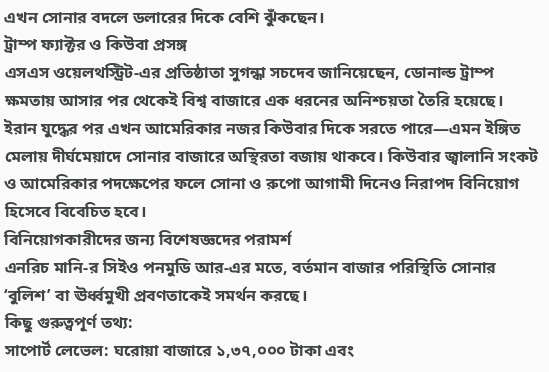এখন সোনার বদলে ডলারের দিকে বেশি ঝুঁকছেন।
ট্রাম্প ফ্যাক্টর ও কিউবা প্রসঙ্গ
এসএস ওয়েলথস্ট্রিট-এর প্রতিষ্ঠাতা সুগন্ধা সচদেব জানিয়েছেন, ডোনাল্ড ট্রাম্প ক্ষমতায় আসার পর থেকেই বিশ্ব বাজারে এক ধরনের অনিশ্চয়তা তৈরি হয়েছে। ইরান যুদ্ধের পর এখন আমেরিকার নজর কিউবার দিকে সরতে পারে—এমন ইঙ্গিত মেলায় দীর্ঘমেয়াদে সোনার বাজারে অস্থিরতা বজায় থাকবে। কিউবার জ্বালানি সংকট ও আমেরিকার পদক্ষেপের ফলে সোনা ও রুপো আগামী দিনেও নিরাপদ বিনিয়োগ হিসেবে বিবেচিত হবে।
বিনিয়োগকারীদের জন্য বিশেষজ্ঞদের পরামর্শ
এনরিচ মানি-র সিইও পনমুডি আর-এর মতে, বর্তমান বাজার পরিস্থিতি সোনার ‘বুলিশ’ বা ঊর্ধ্বমুখী প্রবণতাকেই সমর্থন করছে।
কিছু গুরুত্বপূর্ণ তথ্য:
সাপোর্ট লেভেল: ঘরোয়া বাজারে ১,৩৭,০০০ টাকা এবং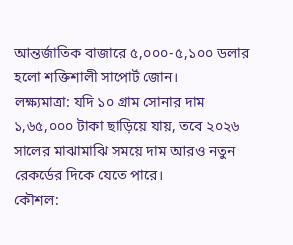আন্তর্জাতিক বাজারে ৫,০০০-৫,১০০ ডলার হলো শক্তিশালী সাপোর্ট জোন।
লক্ষ্যমাত্রা: যদি ১০ গ্রাম সোনার দাম ১,৬৫,০০০ টাকা ছাড়িয়ে যায়, তবে ২০২৬ সালের মাঝামাঝি সময়ে দাম আরও নতুন রেকর্ডের দিকে যেতে পারে।
কৌশল: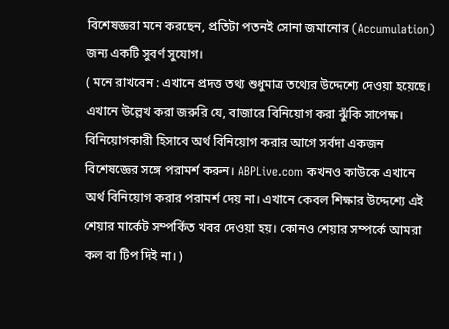বিশেষজ্ঞরা মনে করছেন, প্রতিটা পতনই সোনা জমানোর (Accumulation) জন্য একটি সুবর্ণ সুযোগ।
( মনে রাখবেন : এখানে প্রদত্ত তথ্য শুধুমাত্র তথ্যের উদ্দেশ্যে দেওয়া হয়েছে। এখানে উল্লেখ করা জরুরি যে, বাজারে বিনিয়োগ করা ঝুঁকি সাপেক্ষ। বিনিয়োগকারী হিসাবে অর্থ বিনিয়োগ করার আগে সর্বদা একজন বিশেষজ্ঞের সঙ্গে পরামর্শ করুন। ABPLive.com কখনও কাউকে এখানে অর্থ বিনিয়োগ করার পরামর্শ দেয় না। এখানে কেবল শিক্ষার উদ্দেশ্যে এই শেয়ার মার্কেট সম্পর্কিত খবর দেওয়া হয়। কোনও শেয়ার সম্পর্কে আমরা কল বা টিপ দিই না। )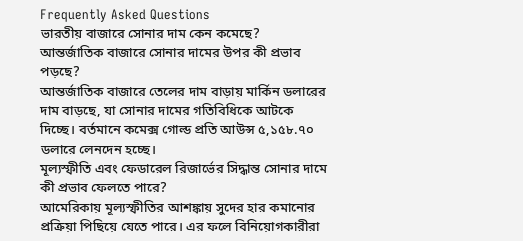Frequently Asked Questions
ভারতীয় বাজারে সোনার দাম কেন কমেছে?
আন্তর্জাতিক বাজারে সোনার দামের উপর কী প্রভাব পড়ছে?
আন্তর্জাতিক বাজারে তেলের দাম বাড়ায় মার্কিন ডলারের দাম বাড়ছে, যা সোনার দামের গতিবিধিকে আটকে দিচ্ছে। বর্তমানে কমেক্স গোল্ড প্রতি আউন্স ৫,১৫৮.৭০ ডলারে লেনদেন হচ্ছে।
মূল্যস্ফীতি এবং ফেডারেল রিজার্ভের সিদ্ধান্ত সোনার দামে কী প্রভাব ফেলতে পারে?
আমেরিকায় মূল্যস্ফীতির আশঙ্কায় সুদের হার কমানোর প্রক্রিয়া পিছিয়ে যেতে পারে। এর ফলে বিনিয়োগকারীরা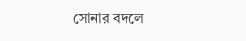সোনার বদলে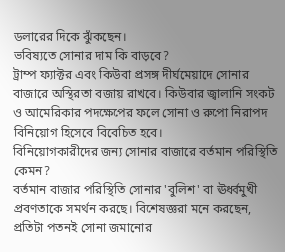ডলারের দিকে ঝুঁকছেন।
ভবিষ্যতে সোনার দাম কি বাড়বে?
ট্রাম্প ফ্যাক্টর এবং কিউবা প্রসঙ্গ দীর্ঘমেয়াদে সোনার বাজারে অস্থিরতা বজায় রাখবে। কিউবার জ্বালানি সংকট ও আমেরিকার পদক্ষেপের ফলে সোনা ও রুপো নিরাপদ বিনিয়োগ হিসেবে বিবেচিত হবে।
বিনিয়োগকারীদের জন্য সোনার বাজারে বর্তমান পরিস্থিতি কেমন?
বর্তমান বাজার পরিস্থিতি সোনার 'বুলিশ' বা ঊর্ধ্বমুখী প্রবণতাকে সমর্থন করছে। বিশেষজ্ঞরা মনে করছেন, প্রতিটা পতনই সোনা জমানোর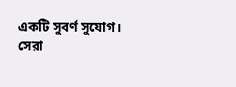একটি সুবর্ণ সুযোগ।
সেরা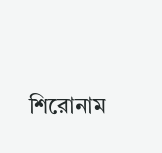শিরোনাম